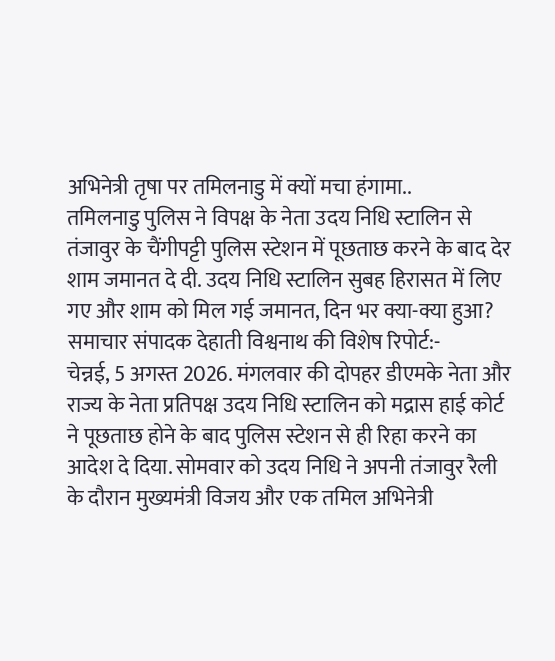अभिनेत्री तृषा पर तमिलनाडु में क्यों मचा हंगामा..
तमिलनाडु पुलिस ने विपक्ष के नेता उदय निधि स्टालिन से तंजावुर के चैंगीपट्टी पुलिस स्टेशन में पूछताछ करने के बाद देर शाम जमानत दे दी. उदय निधि स्टालिन सुबह हिरासत में लिए गए और शाम को मिल गई जमानत, दिन भर क्या-क्या हुआ? समाचार संपादक देहाती विश्वनाथ की विशेष रिपोर्ट:-
चेन्नई, 5 अगस्त 2026. मंगलवार की दोपहर डीएमके नेता और राज्य के नेता प्रतिपक्ष उदय निधि स्टालिन को मद्रास हाई कोर्ट ने पूछताछ होने के बाद पुलिस स्टेशन से ही रिहा करने का आदेश दे दिया. सोमवार को उदय निधि ने अपनी तंजावुर रैली के दौरान मुख्यमंत्री विजय और एक तमिल अभिनेत्री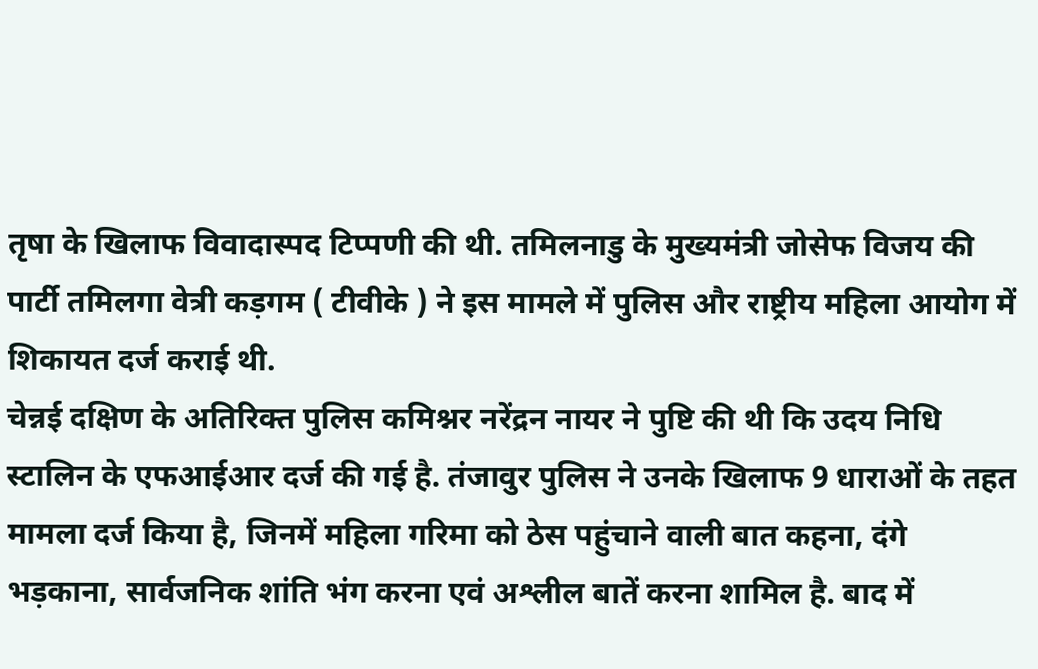तृषा के खिलाफ विवादास्पद टिप्पणी की थी. तमिलनाडु के मुख्यमंत्री जोसेफ विजय की पार्टी तमिलगा वेत्री कड़गम ( टीवीके ) ने इस मामले में पुलिस और राष्ट्रीय महिला आयोग में शिकायत दर्ज कराई थी.
चेन्नई दक्षिण के अतिरिक्त पुलिस कमिश्नर नरेंद्रन नायर ने पुष्टि की थी कि उदय निधि स्टालिन के एफआईआर दर्ज की गई है. तंजावुर पुलिस ने उनके खिलाफ 9 धाराओं के तहत मामला दर्ज किया है, जिनमें महिला गरिमा को ठेस पहुंचाने वाली बात कहना, दंगे भड़काना, सार्वजनिक शांति भंग करना एवं अश्लील बातें करना शामिल है. बाद में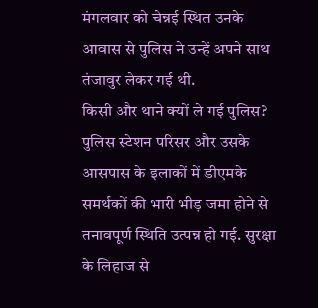मंगलवार को चेन्नई स्थित उनके आवास से पुलिस ने उन्हें अपने साथ तंजावुर लेकर गई थी.
किसी और थाने क्यों ले गई पुलिस?
पुलिस स्टेशन परिसर और उसके आसपास के इलाकों में डीएमके समर्थकों की भारी भीड़ जमा होने से तनावपूर्ण स्थिति उत्पन्न हो गई. सुरक्षा के लिहाज से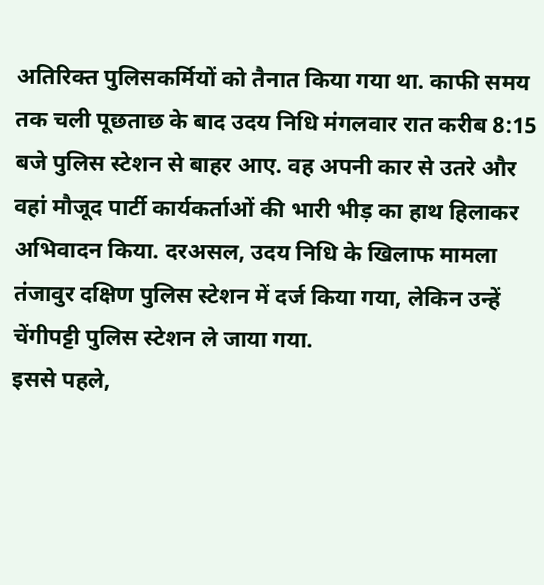अतिरिक्त पुलिसकर्मियों को तैनात किया गया था. काफी समय तक चली पूछताछ के बाद उदय निधि मंगलवार रात करीब 8:15 बजे पुलिस स्टेशन से बाहर आए. वह अपनी कार से उतरे और वहां मौजूद पार्टी कार्यकर्ताओं की भारी भीड़ का हाथ हिलाकर अभिवादन किया. दरअसल, उदय निधि के खिलाफ मामला तंजावुर दक्षिण पुलिस स्टेशन में दर्ज किया गया, लेकिन उन्हें चेंगीपट्टी पुलिस स्टेशन ले जाया गया.
इससे पहले,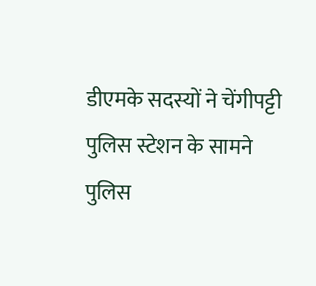डीएमके सदस्यों ने चेंगीपट्टी पुलिस स्टेशन के सामने पुलिस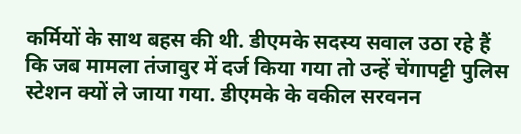कर्मियों के साथ बहस की थी. डीएमके सदस्य सवाल उठा रहे हैं कि जब मामला तंजावुर में दर्ज किया गया तो उन्हें चेंगापट्टी पुलिस स्टेशन क्यों ले जाया गया. डीएमके के वकील सरवनन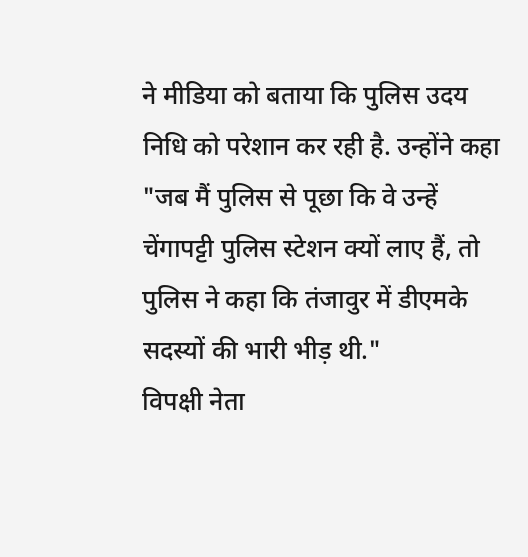ने मीडिया को बताया कि पुलिस उदय निधि को परेशान कर रही है. उन्होंने कहा "जब मैं पुलिस से पूछा कि वे उन्हें चेंगापट्टी पुलिस स्टेशन क्यों लाए हैं, तो पुलिस ने कहा कि तंजावुर में डीएमके सदस्यों की भारी भीड़ थी."
विपक्षी नेता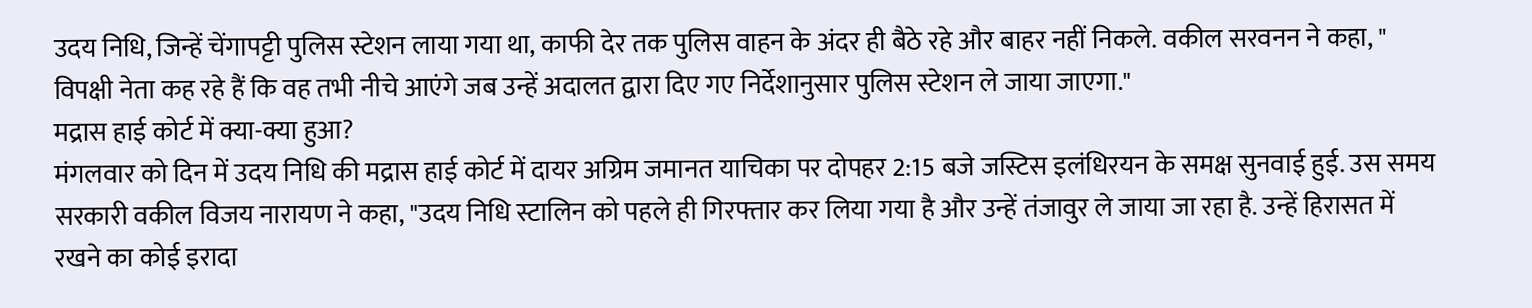उदय निधि, जिन्हें चेंगापट्टी पुलिस स्टेशन लाया गया था, काफी देर तक पुलिस वाहन के अंदर ही बैठे रहे और बाहर नहीं निकले. वकील सरवनन ने कहा, " विपक्षी नेता कह रहे हैं कि वह तभी नीचे आएंगे जब उन्हें अदालत द्वारा दिए गए निर्देशानुसार पुलिस स्टेशन ले जाया जाएगा."
मद्रास हाई कोर्ट में क्या-क्या हुआ?
मंगलवार को दिन में उदय निधि की मद्रास हाई कोर्ट में दायर अग्रिम जमानत याचिका पर दोपहर 2:15 बजे जस्टिस इलंधिरयन के समक्ष सुनवाई हुई. उस समय सरकारी वकील विजय नारायण ने कहा, "उदय निधि स्टालिन को पहले ही गिरफ्तार कर लिया गया है और उन्हें तंजावुर ले जाया जा रहा है. उन्हें हिरासत में रखने का कोई इरादा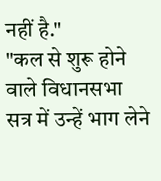नहीं है."
"कल से शुरू होने वाले विधानसभा सत्र में उन्हें भाग लेने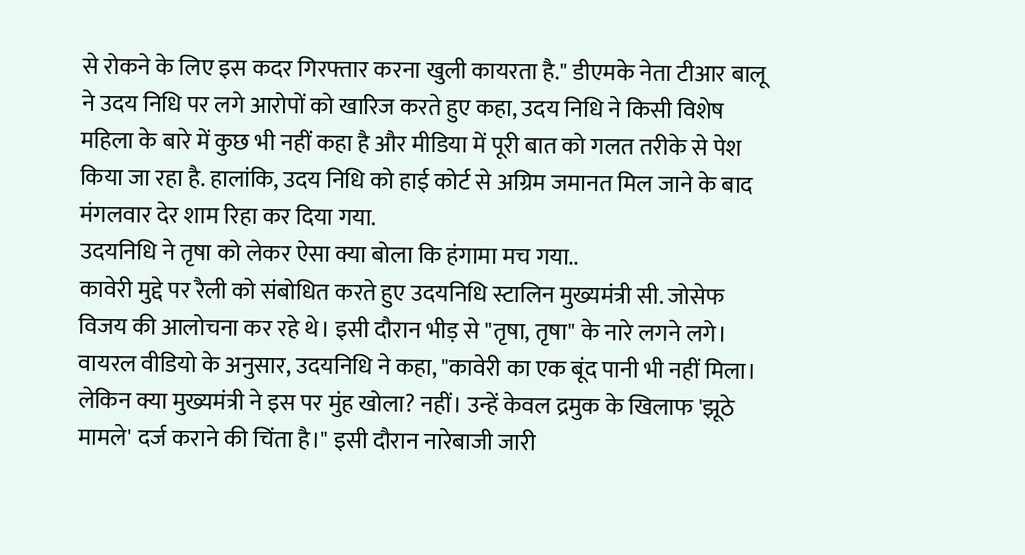से रोकने के लिए इस कदर गिरफ्तार करना खुली कायरता है." डीएमके नेता टीआर बालू ने उदय निधि पर लगे आरोपों को खारिज करते हुए कहा, उदय निधि ने किसी विशेष महिला के बारे में कुछ भी नहीं कहा है और मीडिया में पूरी बात को गलत तरीके से पेश किया जा रहा है. हालांकि, उदय निधि को हाई कोर्ट से अग्रिम जमानत मिल जाने के बाद मंगलवार देर शाम रिहा कर दिया गया.
उदयनिधि ने तृषा को लेकर ऐसा क्या बोला कि हंगामा मच गया..
कावेरी मुद्दे पर रैली को संबोधित करते हुए उदयनिधि स्टालिन मुख्यमंत्री सी. जोसेफ विजय की आलोचना कर रहे थे। इसी दौरान भीड़ से "तृषा, तृषा" के नारे लगने लगे। वायरल वीडियो के अनुसार, उदयनिधि ने कहा, "कावेरी का एक बूंद पानी भी नहीं मिला। लेकिन क्या मुख्यमंत्री ने इस पर मुंह खोला? नहीं। उन्हें केवल द्रमुक के खिलाफ 'झूठे मामले' दर्ज कराने की चिंता है।" इसी दौरान नारेबाजी जारी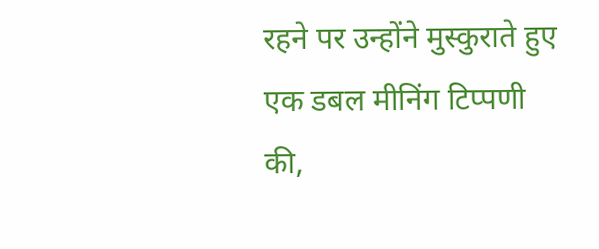रहने पर उन्होंने मुस्कुराते हुए एक डबल मीनिंग टिप्पणी की,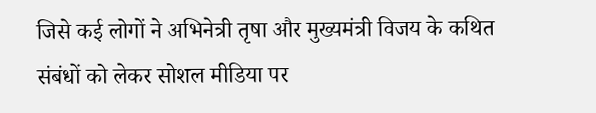जिसे कई लोगों ने अभिनेत्री तृषा और मुख्यमंत्री विजय के कथित संबंधों को लेकर सोशल मीडिया पर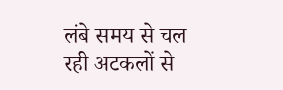लंबे समय से चल रही अटकलों से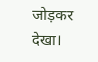जोड़कर देखा।